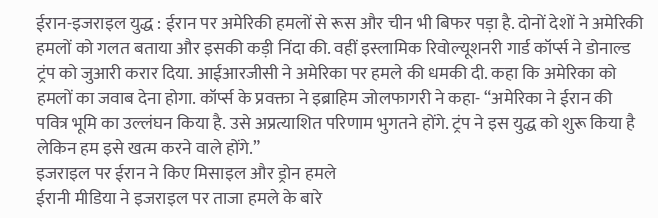ईरान-इजराइल युद्ध : ईरान पर अमेरिकी हमलों से रूस और चीन भी बिफर पड़ा है. दोनों देशों ने अमेरिकी हमलों को गलत बताया और इसकी कड़ी निंदा की. वहीं इस्लामिक रिवोल्यूशनरी गार्ड कॉर्प्स ने डोनाल्ड ट्रंप को जुआरी करार दिया. आईआरजीसी ने अमेरिका पर हमले की धमकी दी. कहा कि अमेरिका को हमलों का जवाब देना होगा. कॉर्प्स के प्रवक्ता ने इब्राहिम जोलफागरी ने कहा- “अमेरिका ने ईरान की पवित्र भूमि का उल्लंघन किया है. उसे अप्रत्याशित परिणाम भुगतने होंगे. ट्रंप ने इस युद्ध को शुरू किया है लेकिन हम इसे खत्म करने वाले होंगे.”
इजराइल पर ईरान ने किए मिसाइल और ड्रोन हमले
ईरानी मीडिया ने इजराइल पर ताजा हमले के बारे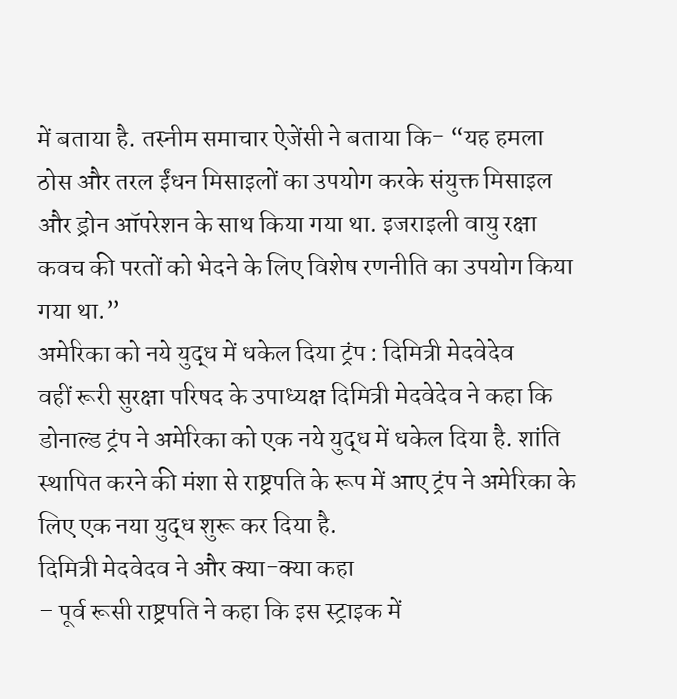में बताया है. तस्नीम समाचार ऐजेंसी ने बताया कि- “यह हमला ठोस और तरल ईंधन मिसाइलों का उपयोग करके संयुक्त मिसाइल और ड्रोन ऑपरेशन के साथ किया गया था. इजराइली वायु रक्षा कवच की परतों को भेदने के लिए विशेष रणनीति का उपयोग किया गया था.”
अमेरिका को नये युद्ध में धकेल दिया ट्रंप : दिमित्री मेदवेदेव
वहीं रूरी सुरक्षा परिषद के उपाध्यक्ष दिमित्री मेदवेदेव ने कहा कि डोनाल्ड ट्रंप ने अमेरिका को एक नये युद्ध में धकेल दिया है. शांति स्थापित करने की मंशा से राष्ट्रपति के रूप में आए ट्रंप ने अमेरिका के लिए एक नया युद्ध शुरू कर दिया है.
दिमित्री मेदवेदव ने और क्या-क्या कहा
– पूर्व रूसी राष्ट्रपति ने कहा कि इस स्ट्राइक में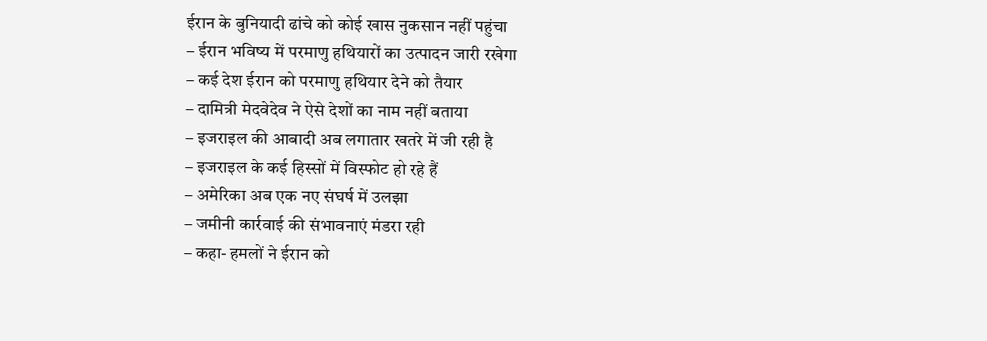ईरान के बुनियादी ढांचे को कोई खास नुकसान नहीं पहुंचा
– ईरान भविष्य में परमाणु हथियारों का उत्पादन जारी रखेगा
– कई देश ईरान को परमाणु हथियार देने को तैयार
– दामित्री मेदवेदेव ने ऐसे देशों का नाम नहीं बताया
– इजराइल की आबादी अब लगातार खतरे में जी रही है
– इजराइल के कई हिस्सों में विस्फोट हो रहे हैं
– अमेरिका अब एक नए संघर्ष में उलझा
– जमीनी कार्रवाई की संभावनाएं मंडरा रही
– कहा- हमलों ने ईरान को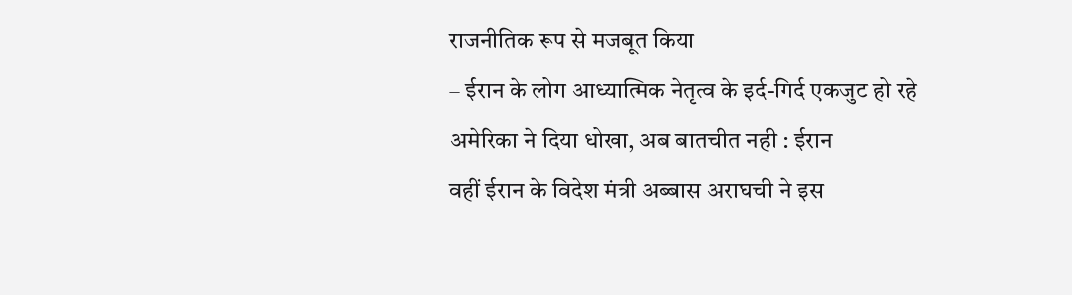राजनीतिक रूप से मजबूत किया
– ईरान के लोग आध्यात्मिक नेतृत्व के इर्द-गिर्द एकजुट हो रहे
अमेरिका ने दिया धोखा, अब बातचीत नही : ईरान
वहीं ईरान के विदेश मंत्री अब्बास अराघची ने इस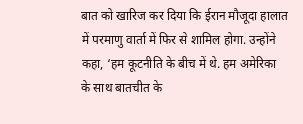बात को खारिज कर दिया कि ईरान मौजूदा हालात में परमाणु वार्ता में फिर से शामिल होगा. उन्होंने कहा, ‘हम कूटनीति के बीच में थे. हम अमेरिका के साथ बातचीत के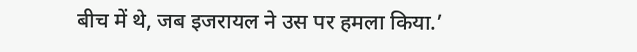बीच में थे, जब इजरायल ने उस पर हमला किया.’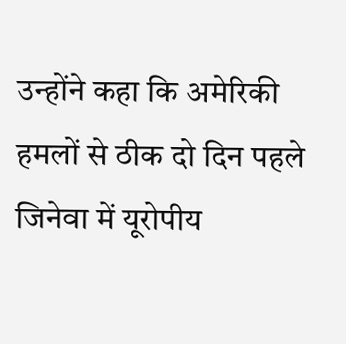उन्होंने कहा कि अमेरिकी हमलों से ठीक दो दिन पहले जिनेवा में यूरोपीय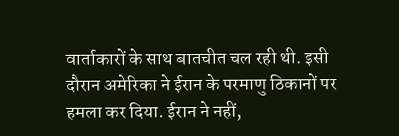वार्ताकारों के साथ बातचीत चल रही थी. इसी दौरान अमेरिका ने ईरान के परमाणु ठिकानों पर हमला कर दिया. ईरान ने नहीं,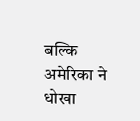बल्कि अमेरिका ने धोखा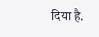दिया है.